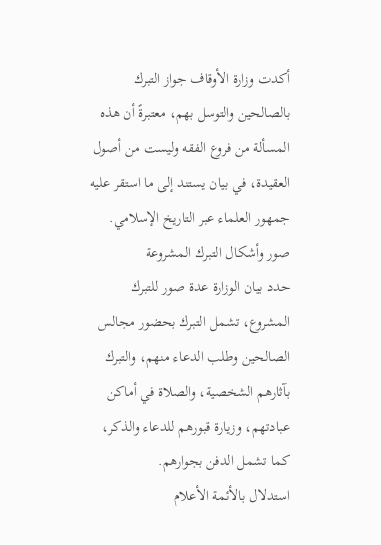أكدت وزارة الأوقاف جواز التبرك بالصالحين والتوسل بهم، معتبرةً أن هذه المسألة من فروع الفقه وليست من أصول العقيدة، في بيان يستند إلى ما استقر عليه جمهور العلماء عبر التاريخ الإسلامي.
صور وأشكال التبرك المشروعة
حدد بيان الوزارة عدة صور للتبرك المشروع، تشمل التبرك بحضور مجالس الصالحين وطلب الدعاء منهم، والتبرك بآثارهم الشخصية، والصلاة في أماكن عبادتهم، وزيارة قبورهم للدعاء والذكر، كما تشمل الدفن بجوارهم.
استدلال بالأئمة الأعلام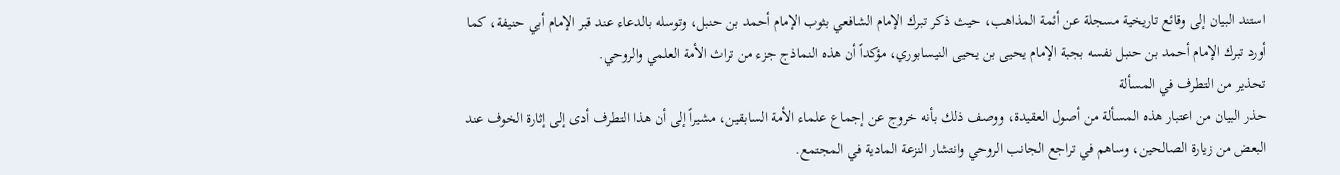استند البيان إلى وقائع تاريخية مسجلة عن أئمة المذاهب، حيث ذكر تبرك الإمام الشافعي بثوب الإمام أحمد بن حنبل، وتوسله بالدعاء عند قبر الإمام أبي حنيفة، كما أورد تبرك الإمام أحمد بن حنبل نفسه بجبة الإمام يحيى بن يحيى النيسابوري، مؤكداً أن هذه النماذج جزء من تراث الأمة العلمي والروحي.
تحذير من التطرف في المسألة
حذر البيان من اعتبار هذه المسألة من أصول العقيدة، ووصف ذلك بأنه خروج عن إجماع علماء الأمة السابقين، مشيراً إلى أن هذا التطرف أدى إلى إثارة الخوف عند البعض من زيارة الصالحين، وساهم في تراجع الجانب الروحي وانتشار النزعة المادية في المجتمع.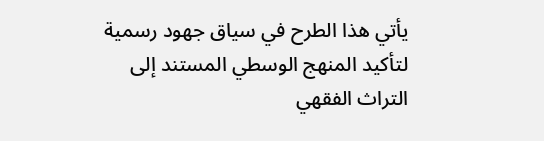يأتي هذا الطرح في سياق جهود رسمية لتأكيد المنهج الوسطي المستند إلى التراث الفقهي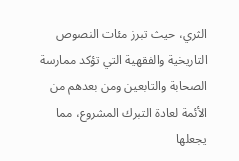الثري، حيث تبرز مئات النصوص التاريخية والفقهية التي تؤكد ممارسة الصحابة والتابعين ومن بعدهم من الأئمة لعادة التبرك المشروع، مما يجعلها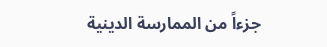جزءاً من الممارسة الدينية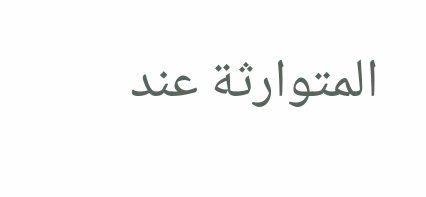المتوارثة عند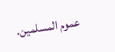عموم المسلمين.